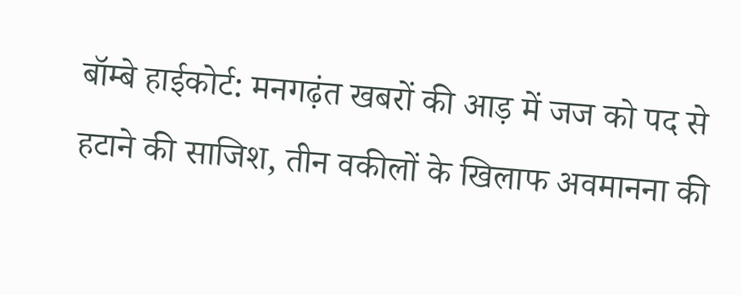बॉम्बे हाईकोर्ट: मनगढ़ंत खबरों की आड़ में जज को पद से हटाने की साजिश, तीन वकीलों के खिलाफ अवमानना की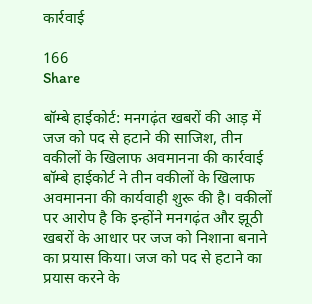कार्रवाई

166
Share

बॉम्बे हाईकोर्ट: मनगढ़ंत खबरों की आड़ में जज को पद से हटाने की साजिश, तीन वकीलों के खिलाफ अवमानना की कार्रवाई
बॉम्बे हाईकोर्ट ने तीन वकीलों के खिलाफ अवमानना की कार्यवाही शुरू की है। वकीलों पर आरोप है कि इन्होंने मनगढ़ंत और झूठी खबरों के आधार पर जज को निशाना बनाने का प्रयास किया। जज को पद से हटाने का प्रयास करने के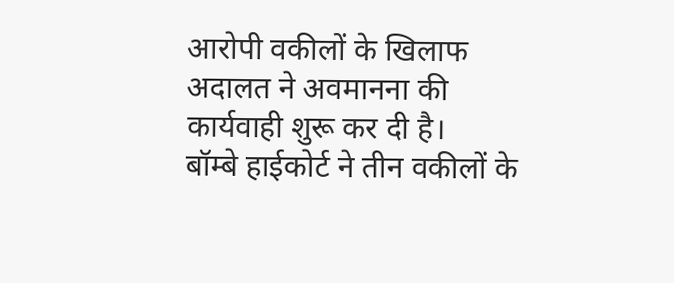आरोपी वकीलों के खिलाफ अदालत ने अवमानना की कार्यवाही शुरू कर दी है।
बॉम्बे हाईकोर्ट ने तीन वकीलों के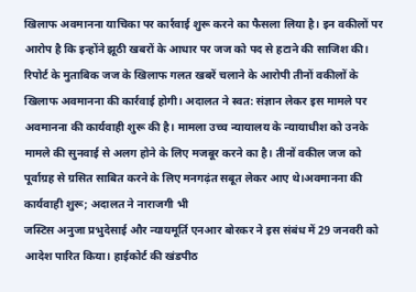खिलाफ अवमानना याचिका पर कार्रवाई शुरू करने का फैसला लिया है। इन वकीलों पर आरोप है कि इन्होंने झूठी खबरों के आधार पर जज को पद से हटाने की साजिश की। रिपोर्ट के मुताबिक जज के खिलाफ गलत खबरें चलाने के आरोपी तीनों वकीलों के खिलाफ अवमानना की कार्रवाई होगी। अदालत ने स्वत: संज्ञान लेकर इस मामले पर अवमानना की कार्यवाही शुरू की है। मामला उच्च न्यायालय के न्यायाधीश को उनके मामले की सुनवाई से अलग होने के लिए मजबूर करने का है। तीनों वकील जज को पूर्वाग्रह से ग्रसित साबित करने के लिए मनगढ़ंत सबूत लेकर आए थे।अवमानना की कार्यवाही शुरू; अदालत ने नाराजगी भी
जस्टिस अनुजा प्रभुदेसाई और न्यायमूर्ति एनआर बोरकर ने इस संबंध में 29 जनवरी को आदेश पारित किया। हाईकोर्ट की खंडपीठ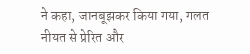ने कहा, जानबूझकर किया गया, गलत नीयत से प्रेरित और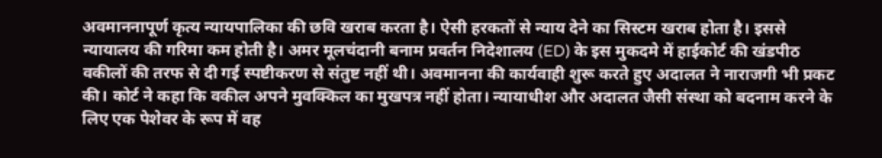अवमाननापूर्ण कृत्य न्यायपालिका की छवि खराब करता है। ऐसी हरकतों से न्याय देने का सिस्टम खराब होता है। इससे न्यायालय की गरिमा कम होती है। अमर मूलचंदानी बनाम प्रवर्तन निदेशालय (ED) के इस मुकदमे में हाईकोर्ट की खंडपीठ वकीलों की तरफ से दी गई स्पष्टीकरण से संतुष्ट नहीं थी। अवमानना की कार्यवाही शुरू करते हुए अदालत ने नाराजगी भी प्रकट की। कोर्ट ने कहा कि वकील अपने मुवक्किल का मुखपत्र नहीं होता। न्यायाधीश और अदालत जैसी संस्था को बदनाम करने के लिए एक पेशेवर के रूप में वह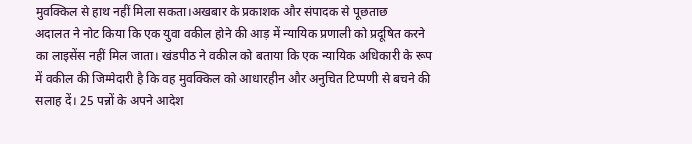मुवक्किल से हाथ नहीं मिला सकता।अखबार के प्रकाशक और संपादक से पूछताछ
अदालत ने नोट किया कि एक युवा वकील होने की आड़ में न्यायिक प्रणाली को प्रदूषित करने का लाइसेंस नहीं मिल जाता। खंडपीठ ने वकील को बताया कि एक न्यायिक अधिकारी के रूप में वकील की जिम्मेदारी है कि वह मुवक्किल को आधारहीन और अनुचित टिप्पणी से बचने की सलाह दें। 25 पन्नों के अपने आदेश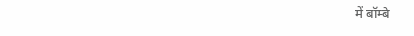में बॉम्बे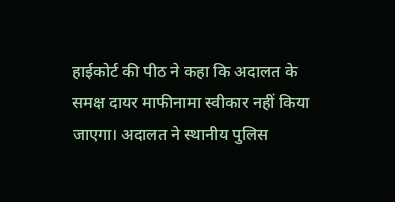हाईकोर्ट की पीठ ने कहा कि अदालत के समक्ष दायर माफीनामा स्वीकार नहीं किया जाएगा। अदालत ने स्थानीय पुलिस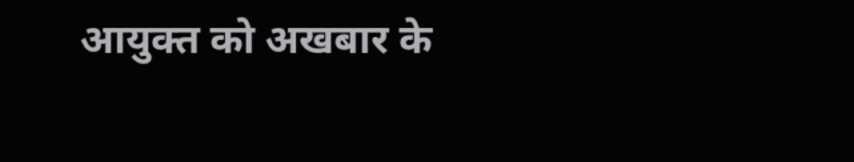आयुक्त को अखबार के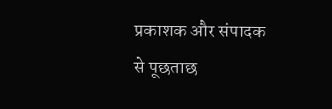प्रकाशक और संपादक से पूछताछ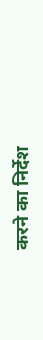करने का निर्देश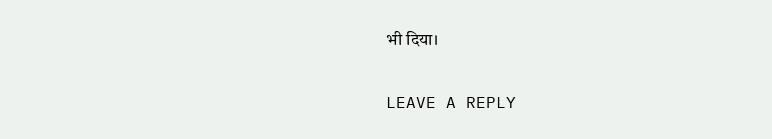भी दिया।

LEAVE A REPLY